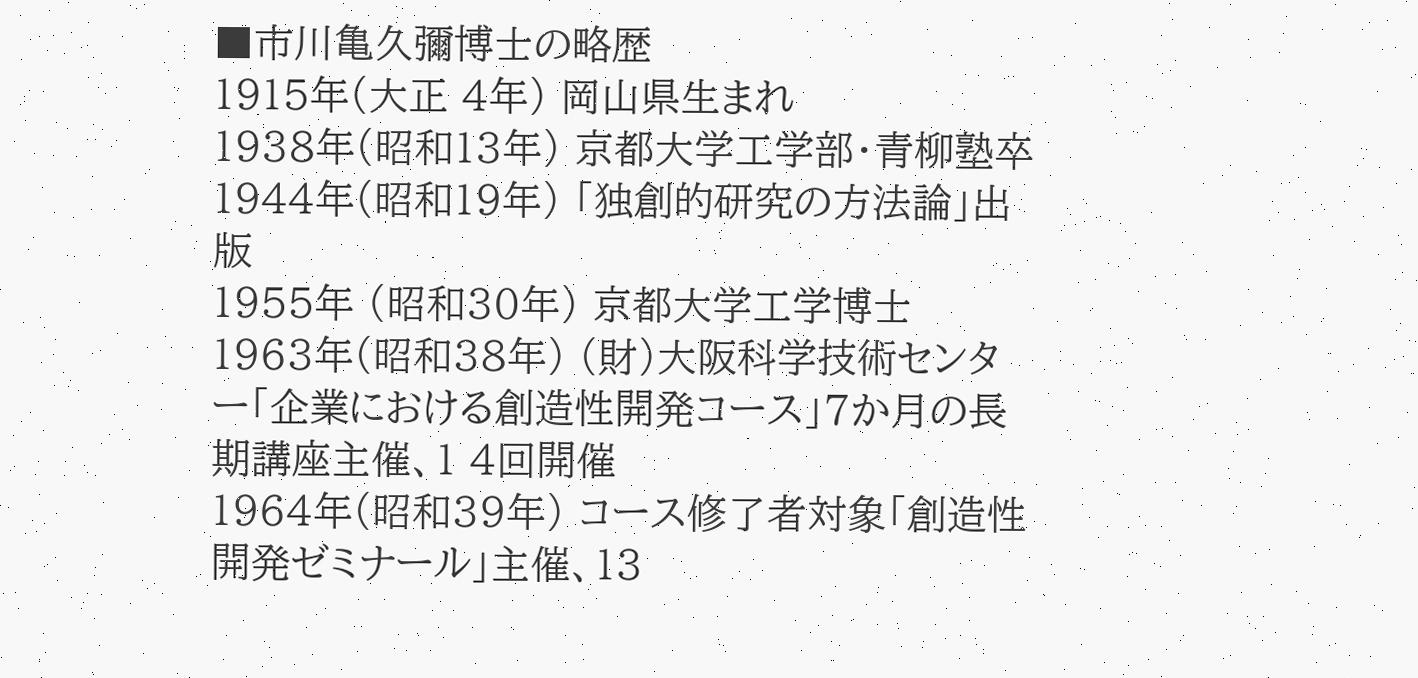■市川亀久彌博士の略歴
1915年(大正 4年) 岡山県生まれ
1938年(昭和13年) 京都大学工学部・青柳塾卒
1944年(昭和19年) 「独創的研究の方法論」出版
1955年 (昭和30年) 京都大学工学博士
1963年(昭和38年) (財)大阪科学技術センター「企業における創造性開発コース」7か月の長期講座主催、1 4回開催
1964年(昭和39年) コース修了者対象「創造性開発ゼミナール」主催、13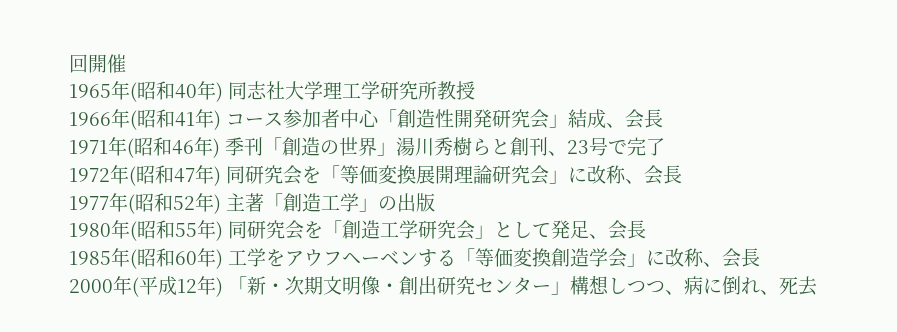回開催
1965年(昭和40年) 同志社大学理工学研究所教授
1966年(昭和41年) コース参加者中心「創造性開発研究会」結成、会長
1971年(昭和46年) 季刊「創造の世界」湯川秀樹らと創刊、23号で完了
1972年(昭和47年) 同研究会を「等価変換展開理論研究会」に改称、会長
1977年(昭和52年) 主著「創造工学」の出版
1980年(昭和55年) 同研究会を「創造工学研究会」として発足、会長
1985年(昭和60年) 工学をアウフヘーベンする「等価変換創造学会」に改称、会長
2000年(平成12年) 「新・次期文明像・創出研究センター」構想しつつ、病に倒れ、死去